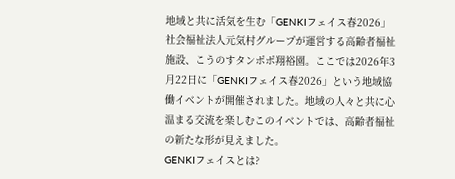地域と共に活気を生む「GENKIフェイス春2026」
社会福祉法人元気村グループが運営する高齢者福祉施設、こうのすタンポポ翔裕園。ここでは2026年3月22日に「GENKIフェイス春2026」という地域協働イベントが開催されました。地域の人々と共に心温まる交流を楽しむこのイベントでは、高齢者福祉の新たな形が見えました。
GENKIフェイスとは?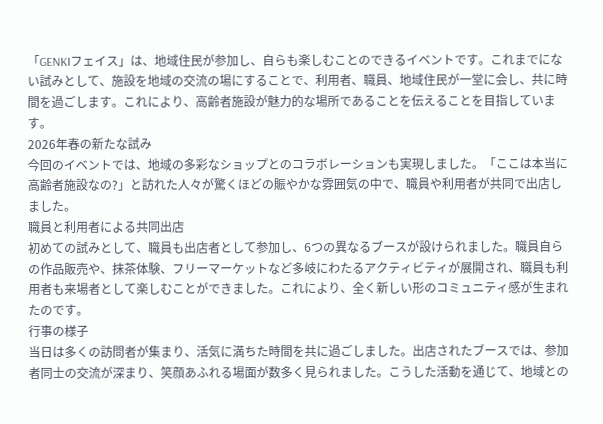「GENKIフェイス」は、地域住民が参加し、自らも楽しむことのできるイベントです。これまでにない試みとして、施設を地域の交流の場にすることで、利用者、職員、地域住民が一堂に会し、共に時間を過ごします。これにより、高齢者施設が魅力的な場所であることを伝えることを目指しています。
2026年春の新たな試み
今回のイベントでは、地域の多彩なショップとのコラボレーションも実現しました。「ここは本当に高齢者施設なの?」と訪れた人々が驚くほどの賑やかな雰囲気の中で、職員や利用者が共同で出店しました。
職員と利用者による共同出店
初めての試みとして、職員も出店者として参加し、6つの異なるブースが設けられました。職員自らの作品販売や、抹茶体験、フリーマーケットなど多岐にわたるアクティビティが展開され、職員も利用者も来場者として楽しむことができました。これにより、全く新しい形のコミュニティ感が生まれたのです。
行事の様子
当日は多くの訪問者が集まり、活気に満ちた時間を共に過ごしました。出店されたブースでは、参加者同士の交流が深まり、笑顔あふれる場面が数多く見られました。こうした活動を通じて、地域との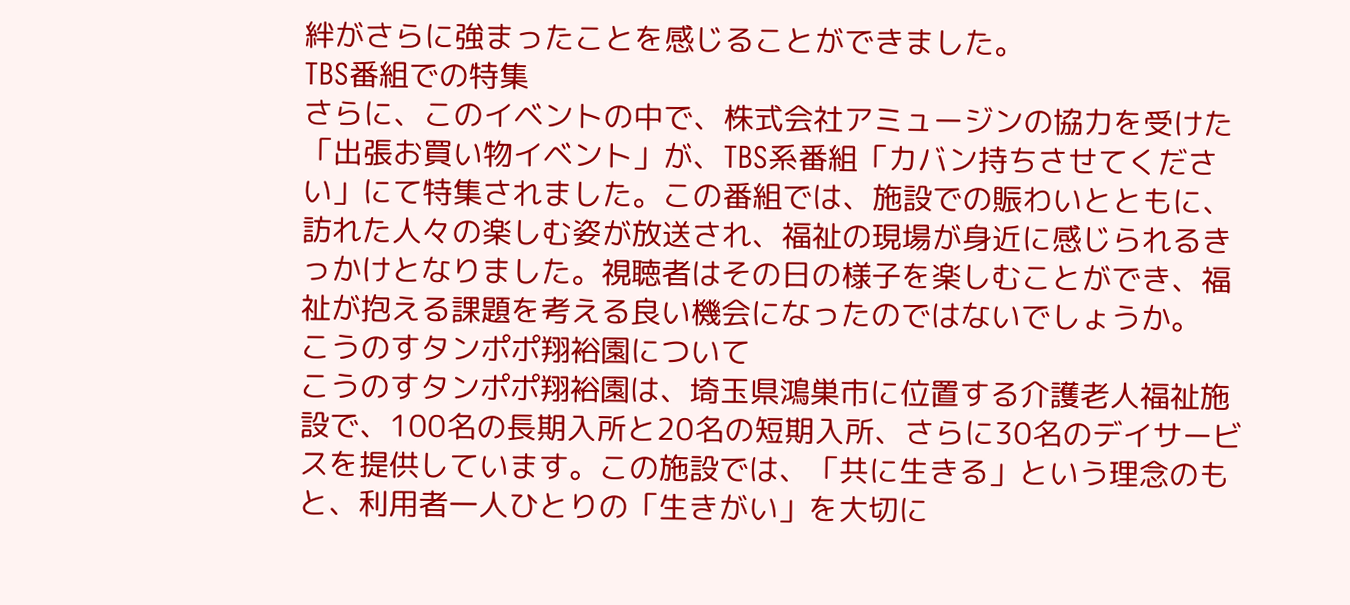絆がさらに強まったことを感じることができました。
TBS番組での特集
さらに、このイベントの中で、株式会社アミュージンの協力を受けた「出張お買い物イベント」が、TBS系番組「カバン持ちさせてください」にて特集されました。この番組では、施設での賑わいとともに、訪れた人々の楽しむ姿が放送され、福祉の現場が身近に感じられるきっかけとなりました。視聴者はその日の様子を楽しむことができ、福祉が抱える課題を考える良い機会になったのではないでしょうか。
こうのすタンポポ翔裕園について
こうのすタンポポ翔裕園は、埼玉県鴻巣市に位置する介護老人福祉施設で、100名の長期入所と20名の短期入所、さらに30名のデイサービスを提供しています。この施設では、「共に生きる」という理念のもと、利用者一人ひとりの「生きがい」を大切に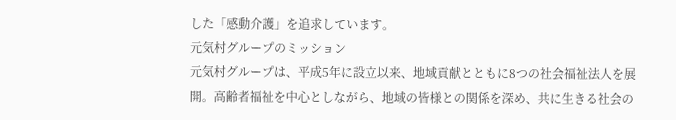した「感動介護」を追求しています。
元気村グループのミッション
元気村グループは、平成5年に設立以来、地域貢献とともに8つの社会福祉法人を展開。高齢者福祉を中心としながら、地域の皆様との関係を深め、共に生きる社会の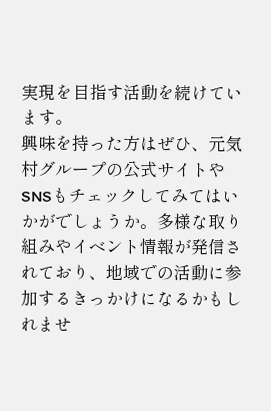実現を目指す活動を続けています。
興味を持った方はぜひ、元気村グループの公式サイトやSNSもチェックしてみてはいかがでしょうか。多様な取り組みやイベント情報が発信されており、地域での活動に参加するきっかけになるかもしれませ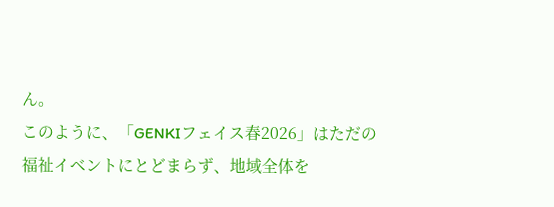ん。
このように、「GENKIフェイス春2026」はただの福祉イベントにとどまらず、地域全体を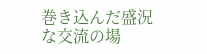巻き込んだ盛況な交流の場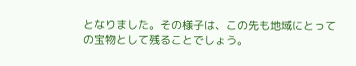となりました。その様子は、この先も地域にとっての宝物として残ることでしょう。